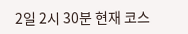2일 2시 30분 현재 코스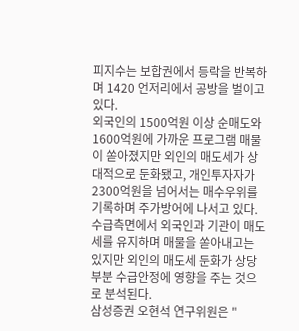피지수는 보합권에서 등락을 반복하며 1420 언저리에서 공방을 벌이고 있다.
외국인의 1500억원 이상 순매도와 1600억원에 가까운 프로그램 매물이 쏟아졌지만 외인의 매도세가 상대적으로 둔화됐고, 개인투자자가 2300억원을 넘어서는 매수우위를 기록하며 주가방어에 나서고 있다.
수급측면에서 외국인과 기관이 매도세를 유지하며 매물을 쏟아내고는 있지만 외인의 매도세 둔화가 상당부분 수급안정에 영향을 주는 것으로 분석된다.
삼성증권 오현석 연구위원은 "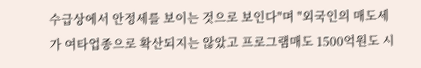수급상에서 안정세를 보이는 것으로 보인다"며 "외국인의 매도세가 여타업종으로 확산되지는 않았고 프로그램매도 1500억원도 시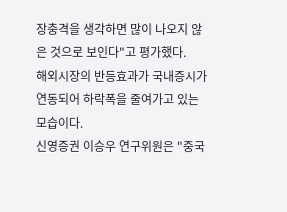장충격을 생각하면 많이 나오지 않은 것으로 보인다"고 평가했다.
해외시장의 반등효과가 국내증시가 연동되어 하락폭을 줄여가고 있는 모습이다.
신영증권 이승우 연구위원은 "중국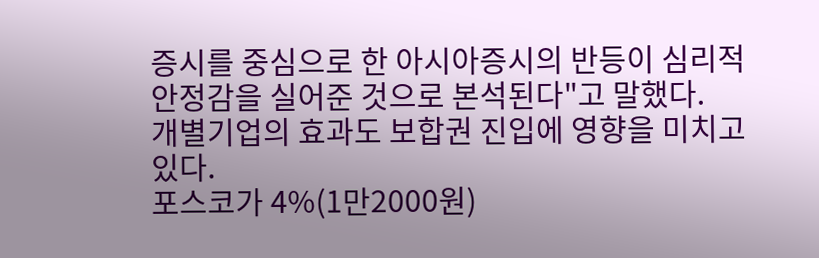증시를 중심으로 한 아시아증시의 반등이 심리적 안정감을 실어준 것으로 본석된다"고 말했다.
개별기업의 효과도 보합권 진입에 영향을 미치고 있다.
포스코가 4%(1만2000원)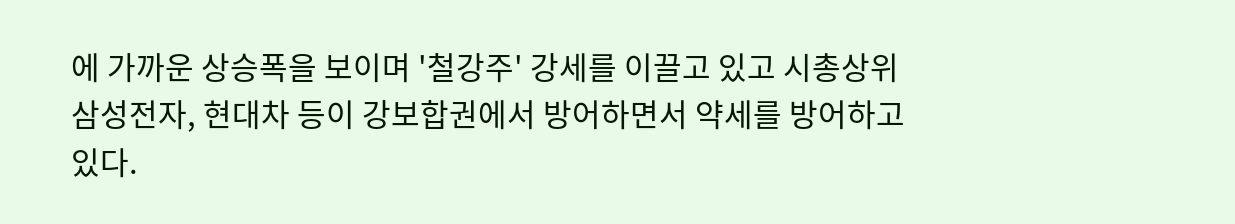에 가까운 상승폭을 보이며 '철강주' 강세를 이끌고 있고 시총상위 삼성전자, 현대차 등이 강보합권에서 방어하면서 약세를 방어하고 있다.